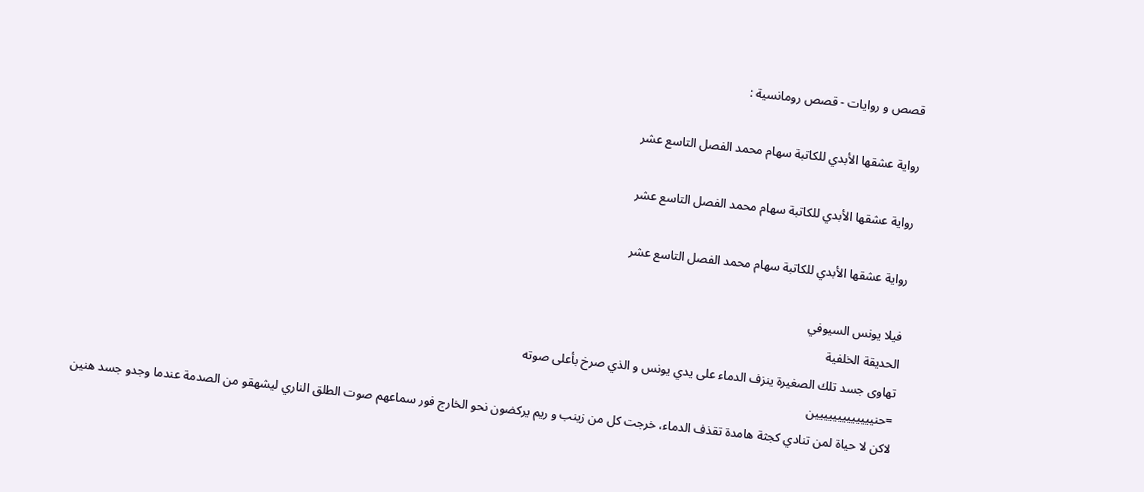قصص و روايات - قصص رومانسية :

رواية عشقها الأبدي للكاتبة سهام محمد الفصل التاسع عشر

رواية عشقها الأبدي للكاتبة سهام محمد الفصل التاسع عشر

رواية عشقها الأبدي للكاتبة سهام محمد الفصل التاسع عشر

فيلا يونس السيوفي
الحديقة الخلفية
تهاوى جسد تلك الصغيرة ينزف الدماء على يدي يونس و الذي صرخ بأعلى صوته
=حنييييييييييييين
لاكن لا حياة لمن تنادي كجثة هامدة تقذف الدماء، خرجت كل من زينب و ريم يركضون نحو الخارج فور سماعهم صوت الطلق الناري ليشهقو من الصدمة عندما وجدو جسد هنين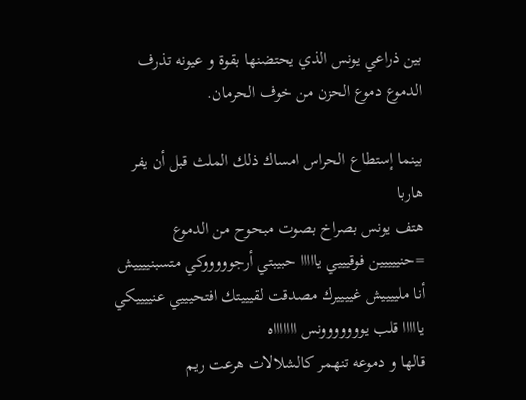بين ذراعي يونس الذي يحتضنها بقوة و عيونه تذرف الدموع دموع الحزن من خوف الحرمان.

بينما إستطاع الحراس امساك ذلك الملث قبل أن يفر هاربا
هتف يونس بصراخ بصوت مبحوح من الدموع
=حنييييين فوقيييي يااااا حبيبتي أرجوووووكي متسبنييييش أنا ملييييش غييييرك مصدقت لقيييتك افتحيييي عنييييكي يااااا قلب يووووووونس اااااااه
قالها و دموعه تنهمر كالشلالات هرعت ريم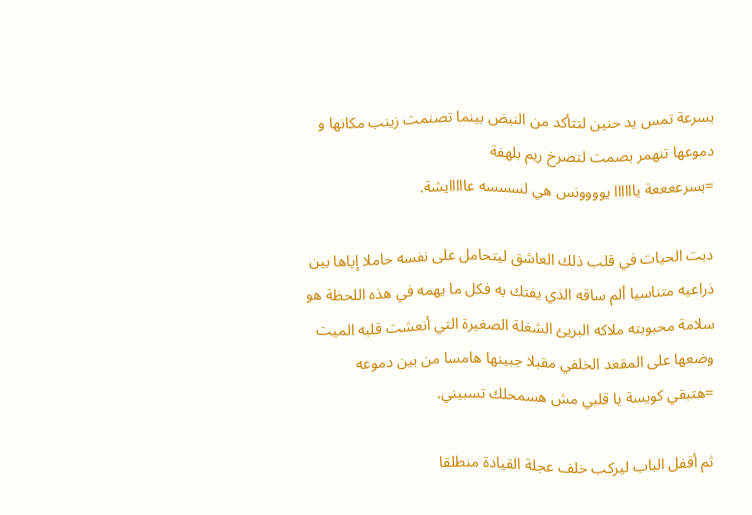بسرعة تمس يد حنين لتتأكد من النبض بينما تصنمت زينب مكانها و دموعها تنهمر بصمت لتصرخ ريم بلهفة
=بسرععععة ياااااا يوووونس هي لسسسه عااااايشة.

دبت الحيات في قلب ذلك العاشق ليتحامل على نفسه حاملا إياها بين ذراعيه متناسيا ألم ساقه الذي يفتك به فكل ما يهمه في هذه اللحظة هو سلامة محبوبته ملاكه البريئ الشغلة الصغيرة التي أنعشت قلبه الميت
وضعها على المقعد الخلفي مقبلا جبينها هامسا من بين دموعه
=هتبقي كويسة يا قلبي مش هسمحلك تسبيني.

ثم أقفل الباب ليركب خلف عجلة القيادة منطلقا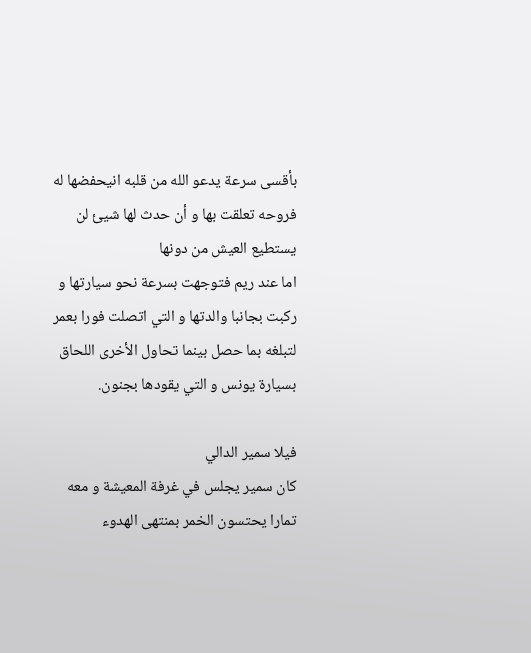بأقسى سرعة يدعو الله من قلبه انيحفضها له فروحه تعلقت بها و أن حدث لها شيئ لن يستطيع العيش من دونها
اما عند ريم فتوجهت بسرعة نحو سيارتها و ركبت بجانبا والدتها و التي اتصلت فورا بعمر لتبلغه بما حصل بينما تحاول الأخرى اللحاق بسيارة يونس و التي يقودها بجنون.

فيلا سمير الدالي
كان سمير يجلس في غرفة المعيشة و معه تمارا يحتسون الخمر بمنتهى الهدوء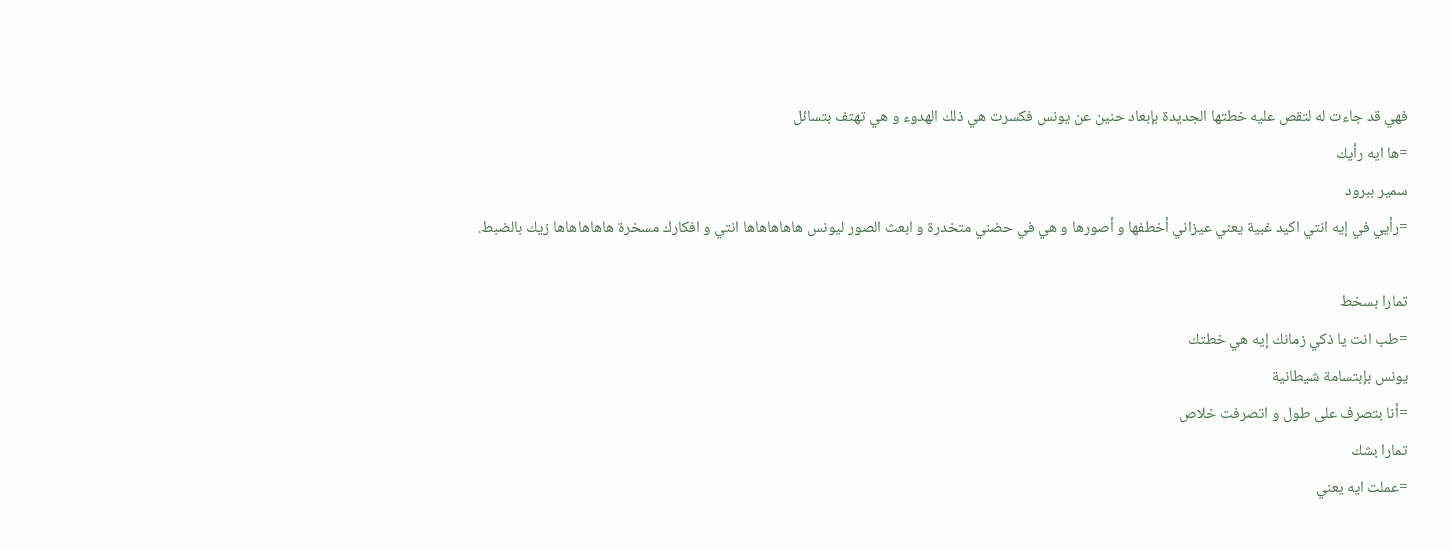فهي قد جاءت له لتقص عليه خطتها الجديدة بإبعاد حنين عن يونس فكسرت هي ذلك الهدوء و هي تهتف بتسائل
=ها ايه رأيك
سمير ببرود
=رأيي في إيه انتي اكيد غبية يعني عيزاني أخطفها و أصورها و هي في حضني متخدرة و ابعث الصور ليونس هاهاهاهاها انتي و افكارك مسخرة هاهاهاهاها زيك بالضبط.

تمارا بسخط
=طب انت يا ذكي زمانك إيه هي خطتك
يونس بإبتسامة شيطانية
=أنا بتصرف على طول و اتصرفت خلاص
تمارا بشك
=عملت ايه يعني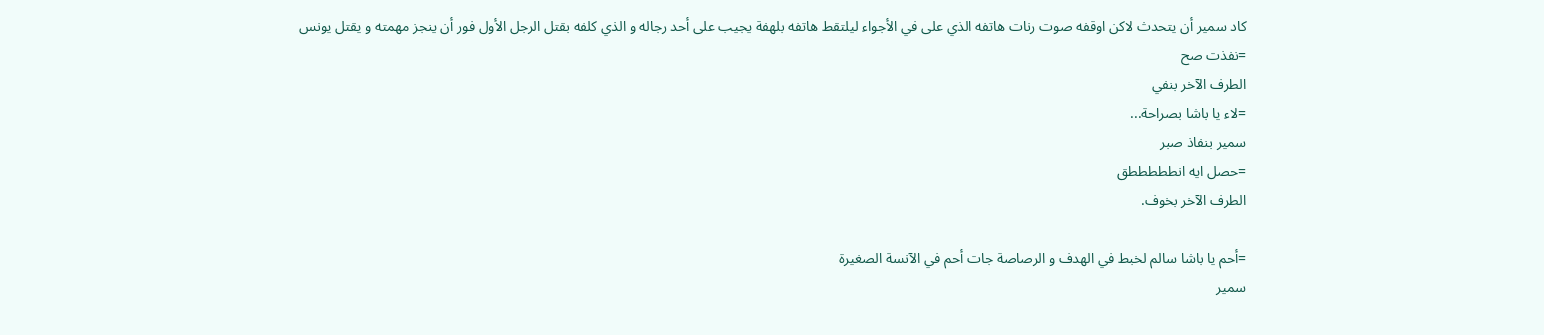كاد سمير أن يتحدث لاكن اوقفه صوت رنات هاتفه الذي على في الأجواء ليلتقط هاتفه بلهفة يجيب على أحد رجاله و الذي كلفه بقتل الرجل الأول فور أن ينجز مهمته و يقتل يونس
=نفذت صح
الطرف الآخر بنفي
=لاء يا باشا بصراحة...
سمير بنفاذ صبر
=حصل ايه انطططططق
الطرف الآخر بخوف.

=أحم يا باشا سالم لخبط في الهدف و الرصاصة جات أحم في الآنسة الصغيرة
سمير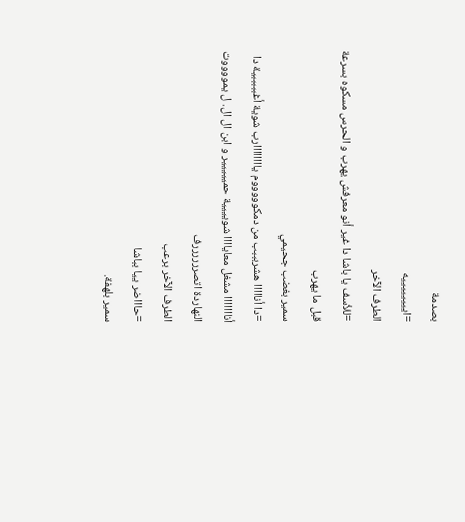بصدمة
=اييييييييه
الطرف الآخر
=للأسف يا باشا دا غير أنو معرفش يهرب و الحرس مسكوه بسرعة قبل ما يهرب
سمير بغضب جحيمي
=دا أنااااا هشربببب من دمكوووووم ياااااااارب شوية أغبببببية دا أنااااااا مشغل معاياااا شويييية حمييييير و ابن ال ال. ل يمووووت النهاردة اتصررررررف
الطرف الآخر برعب
=حاااضر ييا بباشا
سمير بلهفة.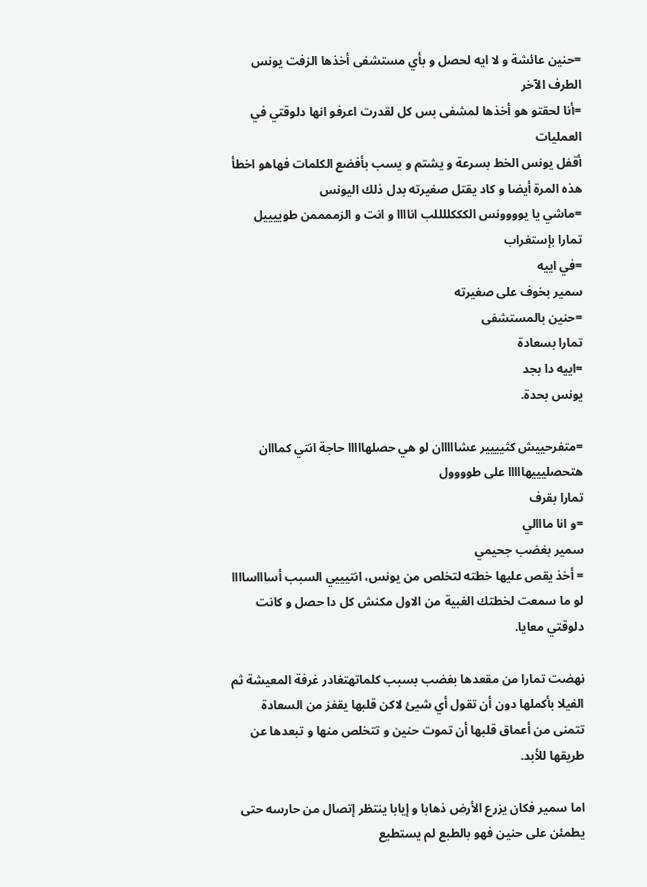=حنين عائشة و لا ايه لحصل و بأي مستشفى أخذها الزفت يونس
الطرف الآخر
=أنا لحقتو هو أخذها لمشفى بس كل لقدرت اعرفو انها دلوقتي في العمليات
أقفل يونس الخط بسرعة و يشتم و يسب بأفضع الكلمات فهاهو اخطأ هذه المرة أيضا و كاد يقتل صغيرته بدل ذلك اليونس
=ماشي يا يوووونس الكككللللب اناااا و انت و الزممممن طوييييل
تمارا بإستغراب
=في اييه
سمير بخوف على صغيرته
=حنين بالمستشفى
تمارا بسعادة
=اييه دا بجد
يونس بحدة.

=متفرحييش كثيييير عشااااان لو هي حصلهااااا حاجة انتي كمااان هتحصليييهااااا على طوووول
تمارا بقرف
=و انا مااالي
سمير بغضب جحيمي
= أخذ يقص عليها خطته لتخلص من يونس، انتيييي السبب أساااساااا لو ما سمعت لخطتك الغبية من الاول مكنش كل دا حصل و كانت دلوقتي معايا.

نهضت تمارا من مقعدها بغضب بسبب كلماتهتغادر غرفة المعيشة ثم الفيلا بأكملها دون أن تقول أي شيئ لاكن قلبها يقفز من السعادة تتمنى من أعماق قلبها أن تموت حنين و تتخلص منها و تبعدها عن طريقها للأبد.

اما سمير فكان يزرع الأرض ذهابا و إيابا ينتظر إتصال من حارسه حتى يطمئن على حنين فهو بالطبع لم يستطيع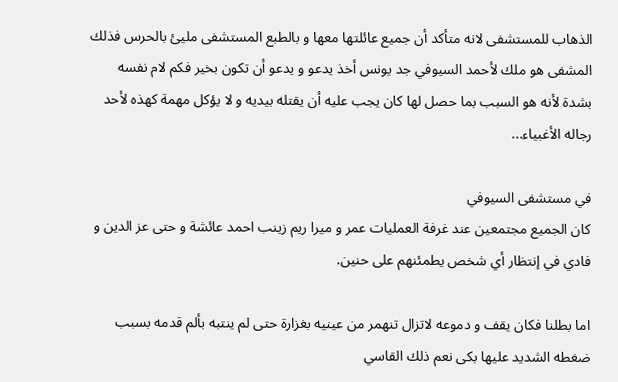الذهاب للمستشفى لانه متأكد أن جميع عائلتها معها و بالطبع المستشفى مليئ بالحرس فذلك المشفى هو ملك لأحمد السيوفي جد يونس أخذ يدعو و يدعو أن تكون بخير فكم لام نفسه بشدة لأنه هو السبب بما حصل لها كان يجب عليه أن يقتله بيديه و لا يؤكل مهمة كهذه لأحد رجاله الأغبياء...

في مستشفى السيوفي
كان الجميع مجتمعين عند غرفة العمليات عمر و ميرا ريم زينب احمد عائشة و حتى عز الدين و فادي في إنتظار أي شخص يطمئنهم على حنين.

اما بطلنا فكان يقف و دموعه لاتزال تنهمر من عينيه بغزارة حتى لم ينتبه بألم قدمه بسبب ضغطه الشديد عليها بكى نعم ذلك القاسي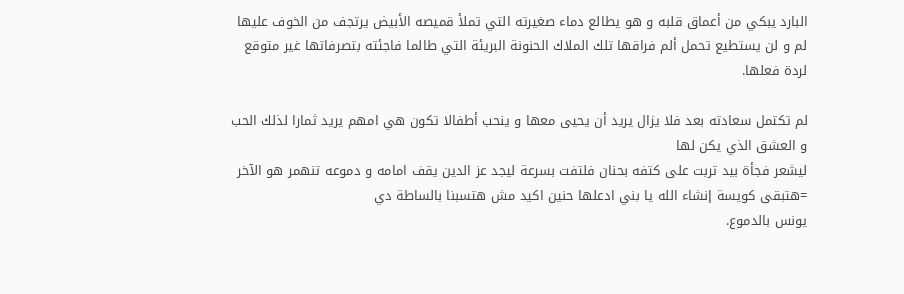البارد يبكي من أعماق قلبه و هو يطالع دماء صغيرته التي تملأ قميصه الأبيض يرتجف من الخوف عليها لم و لن يستطيع تحمل ألم فراقها تلك الملاك الحنونة البريئة التي طالما فاجئته بتصرفاتها غير متوقع لردة فعلها.

لم تكتمل سعادته بعد فلا يزال يريد أن يحيى معها و ينحب أطفالا تكون هي امهم يريد ثمارا لذلك الحب و العشق الذي يكن لها
ليشعر فجأة بيد تربت على كتفه بحنان فلتفت بسرعة ليجد عز الدين يقف امامه و دموعه تنهمر هو الآخر
=هتبقى كويسة إنشاء الله يا بني ادعلها حنين اكيد مش هتسبنا بالساطة دي
يونس بالدموع.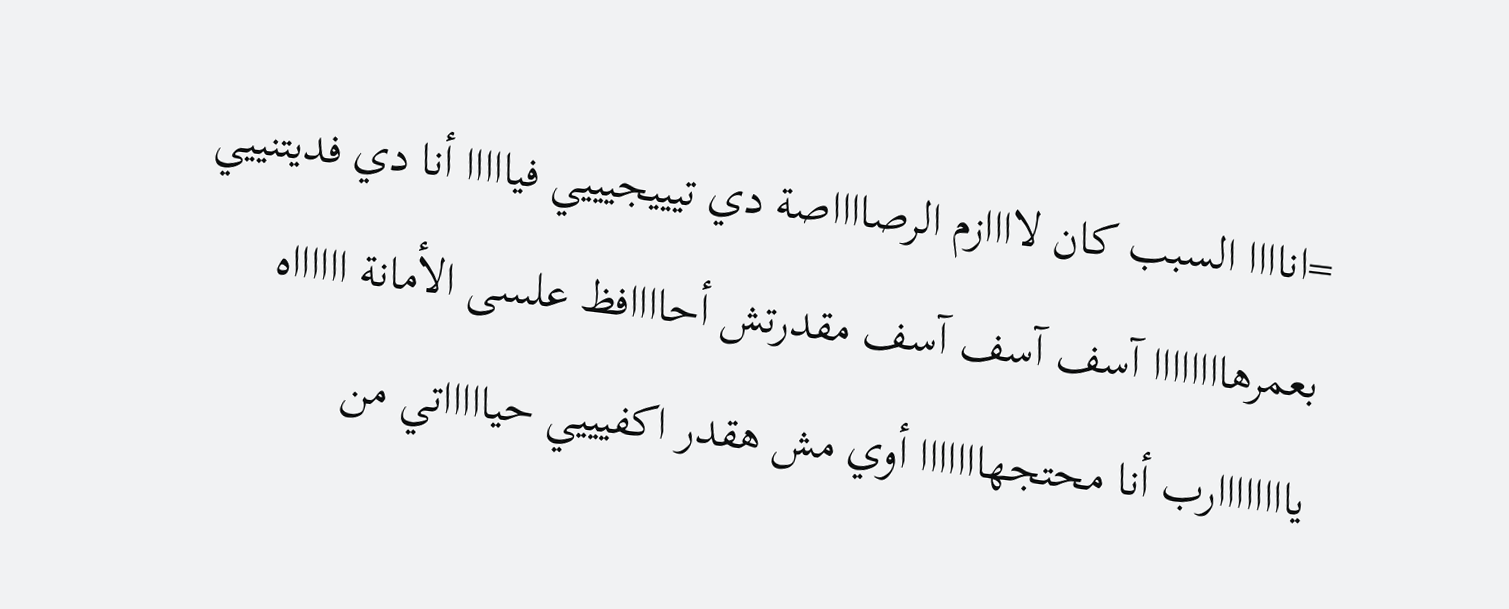=اناااا السبب كان لاااازم الرصااااصة دي تيييجيييي فيااااا أنا دي فديتنييي بعمرهاااااااا آسف آسف آسف مقدرتش أحاااافظ علىىىى الأمانة ااااااه ياااااااارب أنا محتجهااااااا أوي مش هقدر اكفيييي حياااااتي من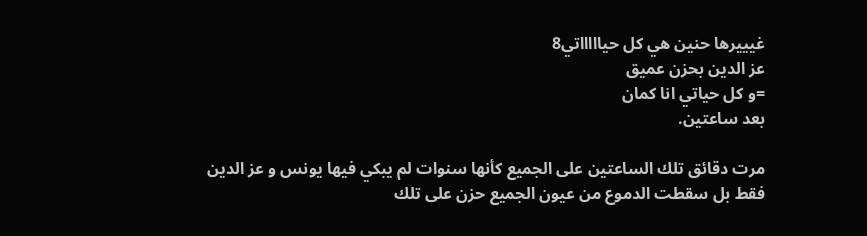غيييرها حنين هي كل حياااااتي8
عز الدين بحزن عميق
=و كل حياتي انا كمان
بعد ساعتين.

مرت دقائق تلك الساعتين على الجميع كأنها سنوات لم يبكي فيها يونس و عز الدين فقط بل سقطت الدموع من عيون الجميع حزن على تلك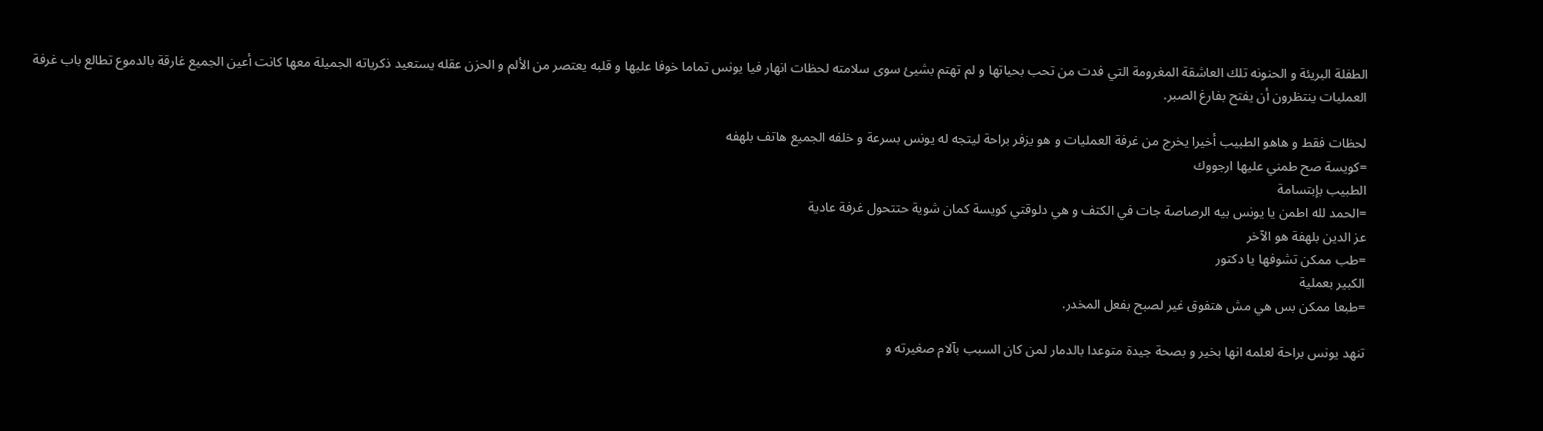الطفلة البريئة و الحنونه تلك العاشقة المغرومة التي فدت من تحب بحياتها و لم تهتم بشيئ سوى سلامته لحظات انهار فيا يونس تماما خوفا عليها و قلبه يعتصر من الألم و الحزن عقله يستعيد ذكرياته الجميلة معها كانت أعين الجميع غارقة بالدموع تطالع باب غرفة العمليات ينتظرون أن يفتح بفارغ الصبر.

لحظات فقط و هاهو الطبيب أخيرا يخرج من غرفة العمليات و هو يزفر براحة ليتجه له يونس بسرعة و خلفه الجميع هاتف بلهفه
=كويسة صح طمني عليها ارجووك
الطبيب بإبتسامة
=الحمد لله اطمن يا يونس بيه الرصاصة جات في الكتف و هي دلوقتي كويسة كمان شوية حتتحول غرفة عادية
عز الدين بلهفة هو الآخر
=طب ممكن تشوفها يا دكتور
الكبير بعملية
=طبعا ممكن بس هي مش هتفوق غير لصبح بفعل المخدر.

تنهد يونس براحة لعلمه انها بخير و بصحة جيدة متوعدا بالدمار لمن كان السبب بآلام صغيرته و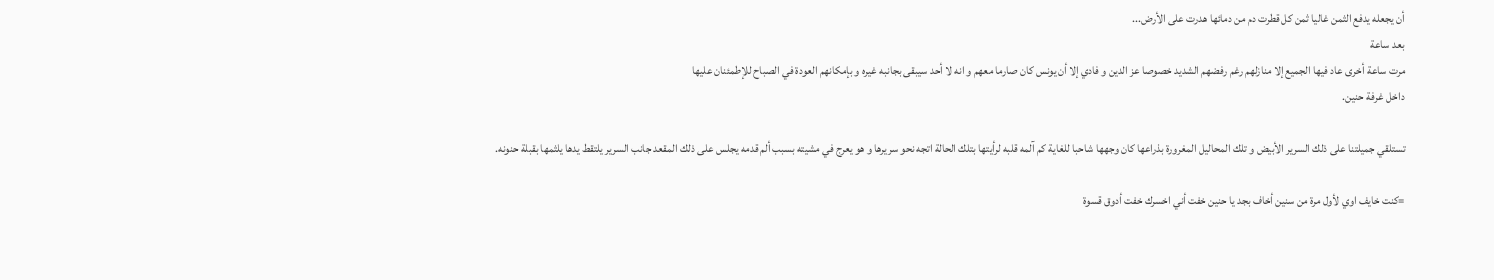أن يجعله يدفع الثمن غاليا ثمن كل قطرت دم من دمائها هدرت على الأرض...
بعد ساعة
مرت ساعة أخرى عاد فيها الجميع إلا منازلهم رغم رفضهم الشديد خصوصا عز الدين و فادي إلا أن يونس كان صارما معهم و انه لا أحد سيبقى بجانبه غيره و بإمكانهم العودة في الصباح للإطمئنان عليها
داخل غرفة حنين.

تستلقي جميلتنا على ذلك السرير الأبيض و تلك المحاليل المغرورة بذراعها كان وجهها شاحبا للغاية كم آلمه قلبه لرأيتها بتلك الحالة اتجه نحو سريرها و هو يعرج في مشيته بسبب ألم قدمه يجلس على ذلك المقعد جانب السرير يلتقط يدها يلثمها بقبلة حنونه.

=كنت خايف اوي لأول مرة من سنين أخاف بجد يا حنين خفت أني اخسرك خفت أدوق قسوة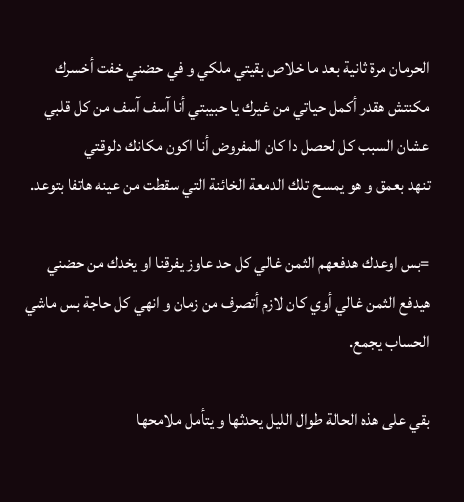الحرمان مرة ثانية بعد ما خلاص بقيتي ملكي و في حضني خفت أخسرك مكنتش هقدر أكمل حياتي من غيرك يا حبيبتي أنا آسف آسف من كل قلبي عشان السبب كل لحصل دا كان المفروض أنا اكون مكانك دلوقتي
تنهد بعمق و هو يمسح تلك الدمعة الخائنة التي سقطت من عينه هاتفا بتوعد.

=بس اوعدك هدفعهم الثمن غالي كل حد عاوز يفرقنا او يخدك من حضني هيدفع الثمن غالي أوي كان لازم أتصرف من زمان و انهي كل حاجة بس ماشي الحساب يجمع.

بقي على هذه الحالة طوال الليل يحدثها و يتأمل ملامحها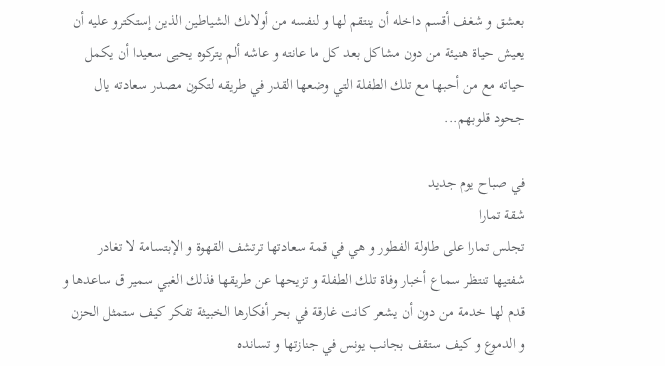بعشق و شغف أقسم داخله أن ينتقم لها و لنفسه من أولاىك الشياطين الذين إستكترو عليه أن يعيش حياة هنيئة من دون مشاكل بعد كل ما عانته و عاشه ألم يتركوه يحيى سعيدا أن يكمل حياته مع من أحبها مع تلك الطفلة التي وضعها القدر في طريقه لتكون مصدر سعادته يال جحود قلوبهم...

في صباح يوم جديد
شقة تمارا
تجلس تمارا على طاولة الفطور و هي في قمة سعادتها ترتشف القهوة و الإبتسامة لا تغادر شفتيها تنتظر سماع أخبار وفاة تلك الطفلة و تزيحها عن طريقها فذلك الغبي سمير ق ساعدها و قدم لها خدمة من دون أن يشعر كانت غارقة في بحر أفكارها الخبيثة تفكر كيف ستمثل الحزن و الدموع و كيف ستقف بجانب يونس في جنازتها و تسانده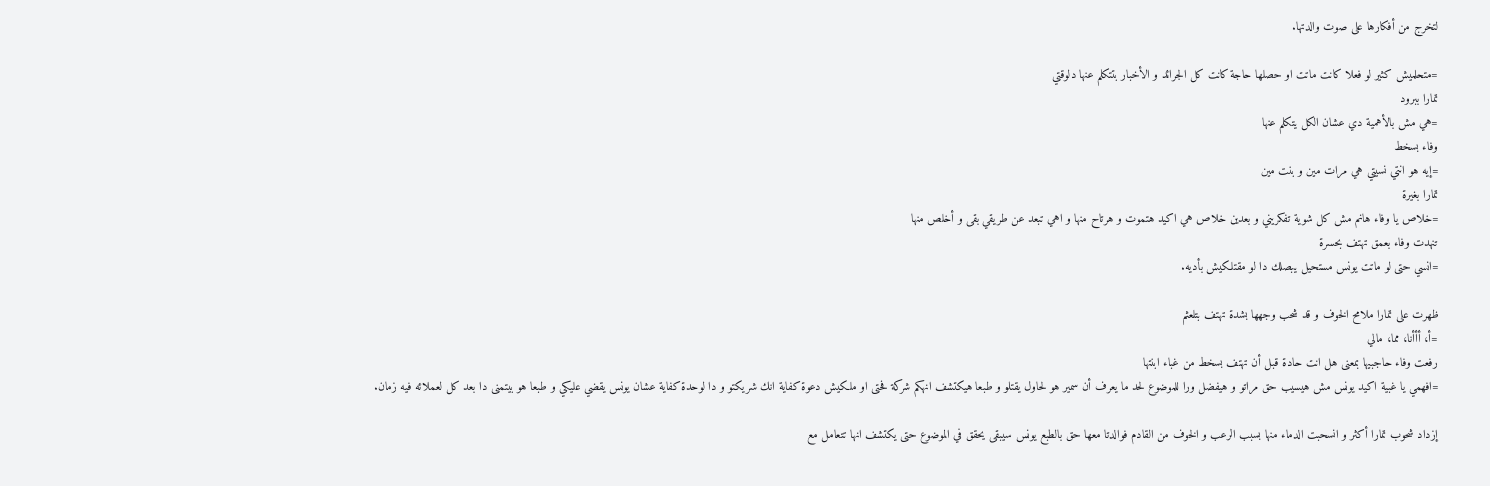لتخرج من أفكارها على صوت والدتها.

=متحلميش كثير لو فعلا كانت ماتت او حصلها حاجة كانت كل الجرائد و الأخبار بتتكلم عنها دلوقتي
تمارا ببرود
=هي مش بالأهمية دي عشان الكل يتكلم عنها
وفاء بسخط
=إيه هو انتي نسيتي هي مرات مين و بنت مين
تمارا بغيرة
=خلاص يا وفاء هانم مش كل شوية تفكريني و بعدين خلاص هي اكيد هتموت و هرتاح منها و اهي تبعد عن طريقي بقى و أخلص منها
تنهدت وفاء بعمق تهتف بحسرة
=انسي حتى لو ماتت يونس مستحيل يبصلك دا لو مقتلكيش بأديه.

ظهرت على تمارا ملامح الخوف و قد شحب وجهها بشدة تهتف بتلعثم
=أ، أأأنا، مما، مالي
رفعت وفاء حاجبيها بمعنى هل انت حادة قبل أن تهتف بسخط من غباء ابنتها
=افهمي يا غبية اكيد يونس مش هيسيب حق مراتو و هيفضل ورا للموضوع لحد ما يعرف أن سمير هو لحاول يقتلو و طبعا هيكتشف انهكم شركة فحتى او ملكيش دعوة كفاية انك شريكتو و دا لوحدة كفاية عشان يونس يقضي عليكي و طبعا هو بيتمنى دا بعد كل لعملائه فيه زمان.

إزداد شحوب تمارا أكثر و انسحبت الدماء منها بسبب الرعب و الخوف من القادم فوالدتا معها حق بالطبع يونس سيبقى يحقق في الموضوع حتى يكتشف انها تتعامل مع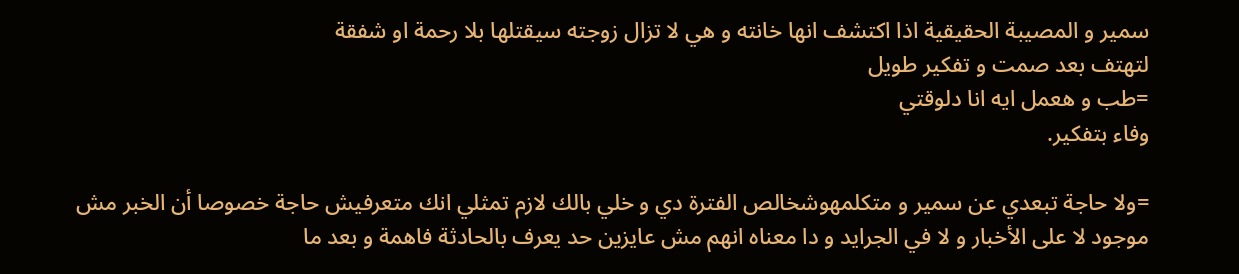سمير و المصيبة الحقيقية اذا اكتشف انها خانته و هي لا تزال زوجته سيقتلها بلا رحمة او شفقة
لتهتف بعد صمت و تفكير طويل
=طب و هعمل ايه انا دلوقتي
وفاء بتفكير.

=ولا حاجة تبعدي عن سمير و متكلمهوشخالص الفترة دي و خلي بالك لازم تمثلي انك متعرفيش حاجة خصوصا أن الخبر مش موجود لا على الأخبار و لا في الجرايد و دا معناه انهم مش عايزين حد يعرف بالحادثة فاهمة و بعد ما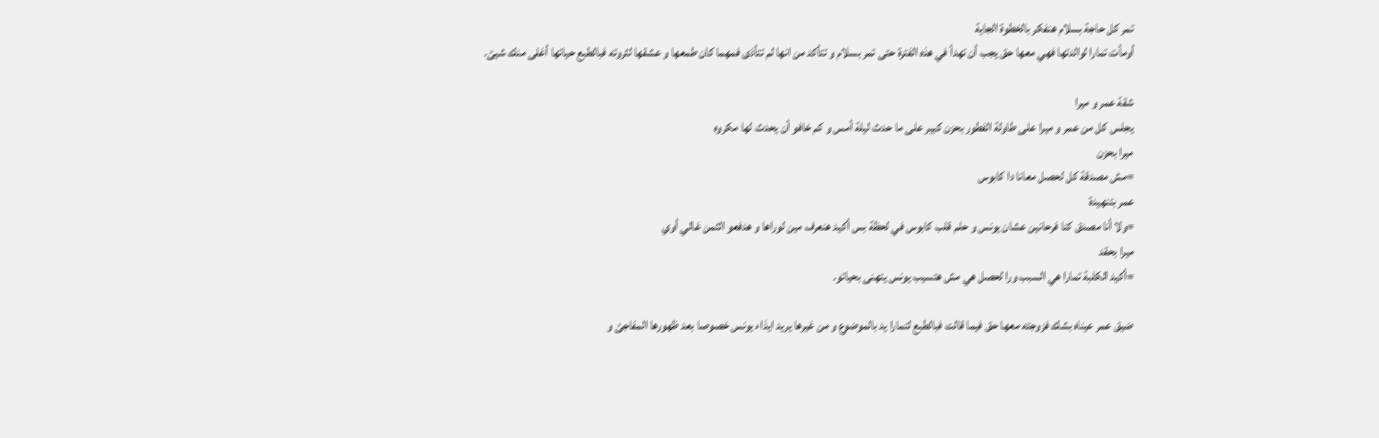تمر كل حاجة بسلام هنفكر بالخطوة الجاية
أومأت تمارا لوالدتها فهي معها حق يجب أن تهدأ في هذه الفترة حتى تمر بسلام و تتأكد من انها لم تتأذى فمهما كان طمعها و عشقها لثروته فبالطبع حياتها أغلى منك شيئ.

شقة عمر و ميرا
يجلس كل من عمر و ميرا على طاولة الفطور بحزن كبير على ما حدث ليلة أمس و كم خافو أن يحدث لها مكروه
ميرا بحزن
=مش مصدقة كل لحصل معانا دا كابوس
عمر بتنهيدة
=ولا أنا مصدق كنا فرحانين عشان يونس و حلم قلب كابوس في لحظة بس أكيد هنعرف مين لوراها و هدفعو الثمن غالي أوي
ميرا بحقد
=أكيد الكلبة تمارا هي السبب ورا لحصل هي مش هتسيب يونس يتهنى بحياتو.

ضيق عمر عيناه بشك فزوجته معها حق فيما قالت فبالطبع لتمارا يد بالموضوع و من غيرها يريد ايذاء يونس خصوصا بعد ظهورها المفاجئ و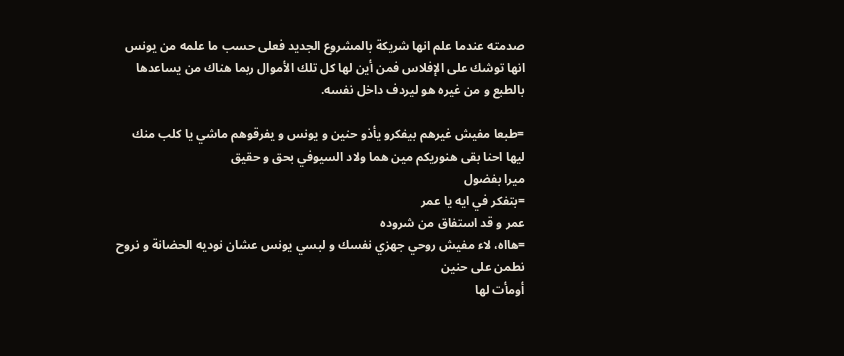صدمته عندما علم انها شريكة بالمشروع الجديد فعلى حسب ما علمه من يونس انها توشك على الإفلاس فمن أين لها كل تلك الأموال ربما هناك من يساعدها بالطبع و من غيره هو ليردف داخل نفسه.

=طبعا مفيش غيرهم بيفكرو يأذو حنين و يونس و يفرقوهم ماشي يا كلب منك ليها احنا بقى هنوريكم مين هما ولاد السيوفي بحق و حقيق
ميرا بفضول
=بتفكر في ايه يا عمر
عمر و قد استفاق من شروده
=هااه، لاء مفيش روحي جهزي نفسك و لبسي يونس عشان نوديه الحضانة و نروح نطمن على حنين
أومأت لها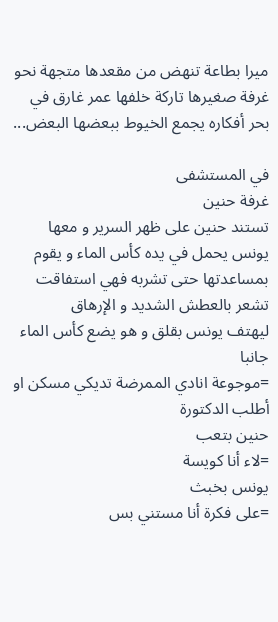ميرا بطاعة تنهض من مقعدها متجهة نحو غرفة صغيرها تاركة خلفها عمر غارق في بحر أفكاره يجمع الخيوط ببعضها البعض...

في المستشفى
غرفة حنين
تستند حنين على ظهر السرير و معها يونس يحمل في يده كأس الماء و يقوم بمساعدتها حتى تشربه فهي استفاقت تشعر بالعطش الشديد و الإرهاق
ليهتف يونس بقلق و هو يضع كأس الماء جانبا
=موجوعة انادي الممرضة تديكي مسكن او أطلب الدكتورة
حنين بتعب
=لاء أنا كويسة
يونس بخبث
=على فكرة أنا مستني بس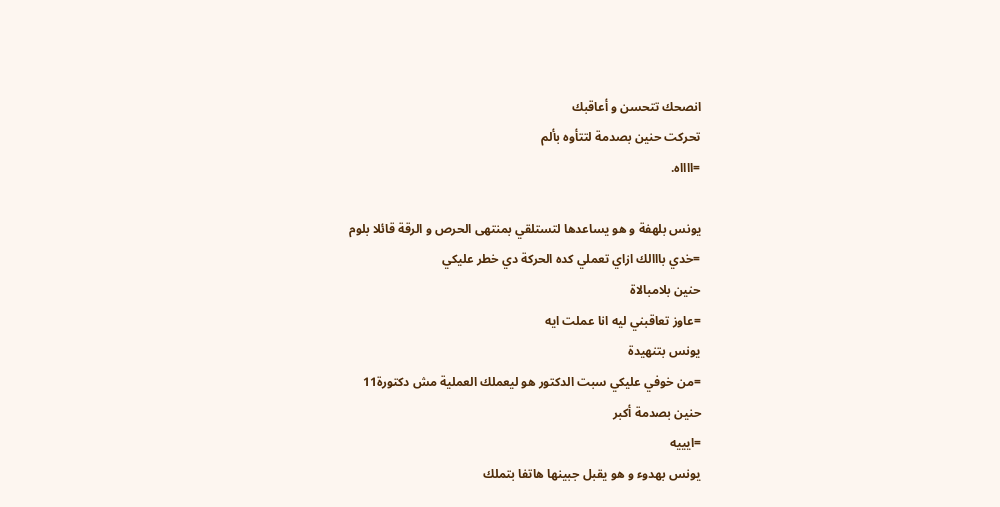انصحك تتحسن و أعاقبك
تحركت حنين بصدمة لتتأوه بألم
=ااااه.

يونس بلهفة و هو يساعدها لتستلقي بمنتهى الحرص و الرقة قائلا بلوم
=خدي بااالك ازاي تعملي كده الحركة دي خطر عليكي
حنين بلامبالاة
=عاوز تعاقبني ليه انا عملت ايه
يونس بتنهيدة
=من خوفي عليكي سبت الدكتور هو ليعملك العملية مش دكتورة11
حنين بصدمة أكبر
=ايييه
يونس بهدوء و هو يقبل جبينها هاتفا بتملك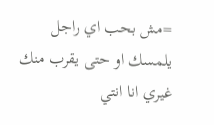=مش بحب اي راجل يلمسك او حتى يقرب منك غيري انا انتي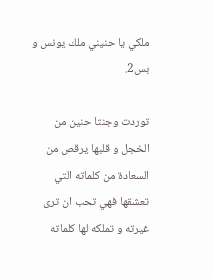ملكي يا حنيني ملك يونس و بس2.

توردت وجنتا حنين من الخجل و قلبها يرقص من السعادة من كلماته التي تعشقها فهي تحب ان ترى غيرته و تملكه لها كلماته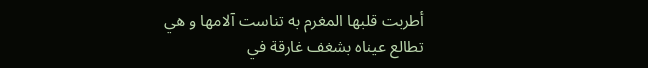أطربت قلبها المغرم به تناست آلامها و هي تطالع عيناه بشغف غارقة في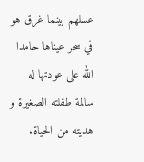عسلهم بينما غرق هو في سحر عيناها حامدا الله على عودتها له سالمة طفلته الصغيرة و هديته من الحياة.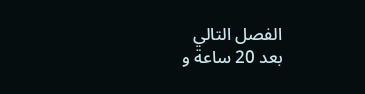الفصل التالي
بعد 20 ساعة و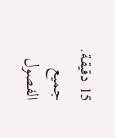15 دقيقة.
جميع الفصول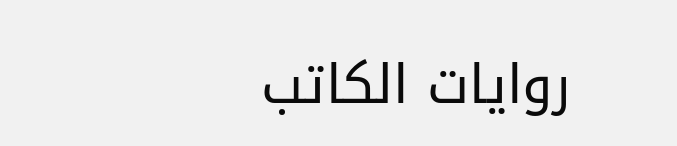روايات الكاتب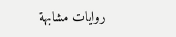روايات مشابهة